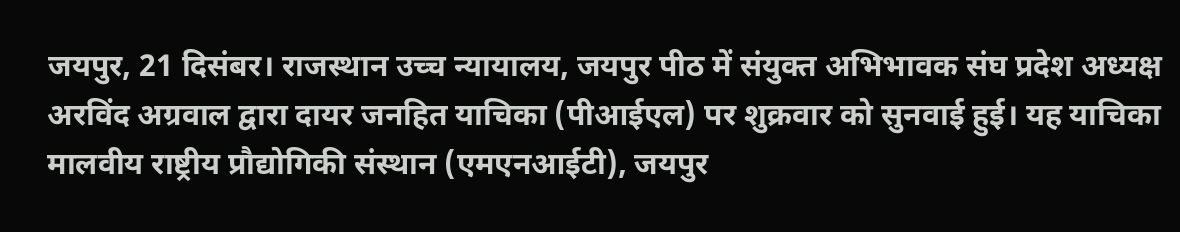जयपुर, 21 दिसंबर। राजस्थान उच्च न्यायालय, जयपुर पीठ में संयुक्त अभिभावक संघ प्रदेश अध्यक्ष अरविंद अग्रवाल द्वारा दायर जनहित याचिका (पीआईएल) पर शुक्रवार को सुनवाई हुई। यह याचिका मालवीय राष्ट्रीय प्रौद्योगिकी संस्थान (एमएनआईटी), जयपुर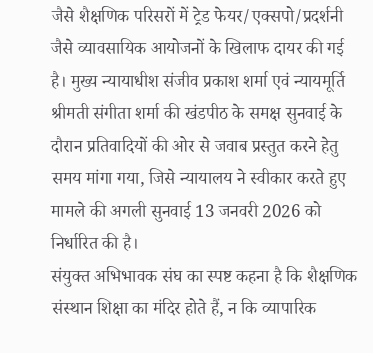जैसे शैक्षणिक परिसरों में ट्रेड फेयर/एक्सपो/प्रदर्शनी जैसे व्यावसायिक आयोजनों के खिलाफ दायर की गई है। मुख्य न्यायाधीश संजीव प्रकाश शर्मा एवं न्यायमूर्ति श्रीमती संगीता शर्मा की खंडपीठ के समक्ष सुनवाई के दौरान प्रतिवादियों की ओर से जवाब प्रस्तुत करने हेतु समय मांगा गया, जिसे न्यायालय ने स्वीकार करते हुए मामले की अगली सुनवाई 13 जनवरी 2026 को निर्धारित की है।
संयुक्त अभिभावक संघ का स्पष्ट कहना है कि शैक्षणिक संस्थान शिक्षा का मंदिर होते हैं, न कि व्यापारिक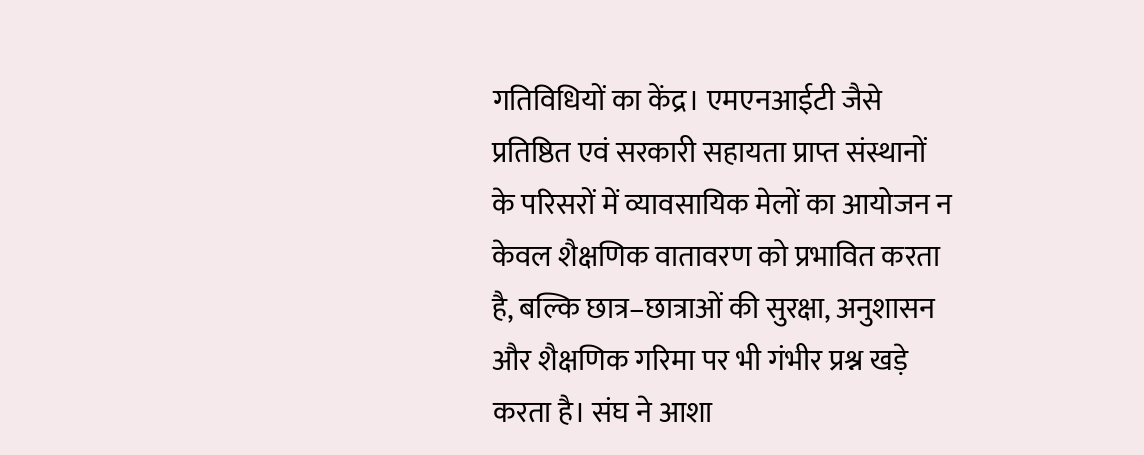गतिविधियों का केंद्र। एमएनआईटी जैसे प्रतिष्ठित एवं सरकारी सहायता प्राप्त संस्थानों के परिसरों में व्यावसायिक मेलों का आयोजन न केवल शैक्षणिक वातावरण को प्रभावित करता है, बल्कि छात्र–छात्राओं की सुरक्षा, अनुशासन और शैक्षणिक गरिमा पर भी गंभीर प्रश्न खड़े करता है। संघ ने आशा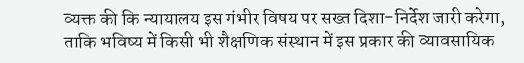व्यक्त की कि न्यायालय इस गंभीर विषय पर सख्त दिशा-निर्देश जारी करेगा, ताकि भविष्य में किसी भी शैक्षणिक संस्थान में इस प्रकार की व्यावसायिक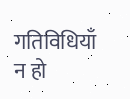गतिविधियाँ न हो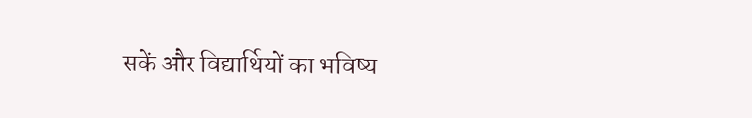सकें और विद्यार्थियों का भविष्य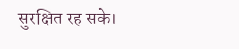सुरक्षित रह सके।